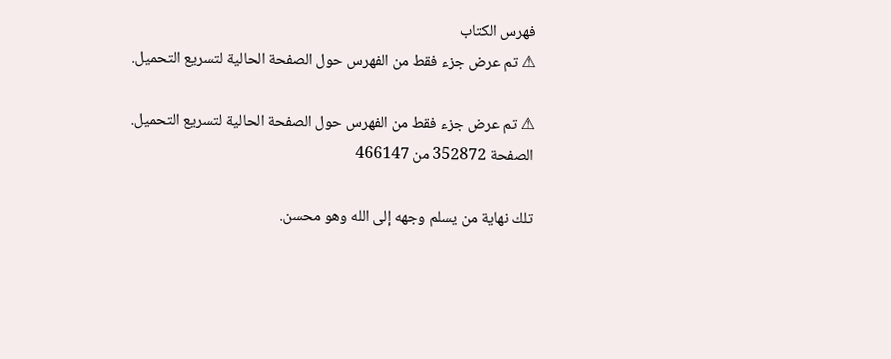فهرس الكتاب
⚠ تم عرض جزء فقط من الفهرس حول الصفحة الحالية لتسريع التحميل.

⚠ تم عرض جزء فقط من الفهرس حول الصفحة الحالية لتسريع التحميل.
الصفحة 352872 من 466147

تلك نهاية من يسلم وجهه إلى الله وهو محسن.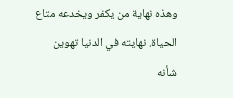وهذه نهاية من يكفر ويخدعه متاع الحياة. نهايته في الدنيا تهوين شأنه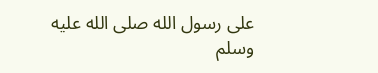على رسول الله صلى الله عليه وسلم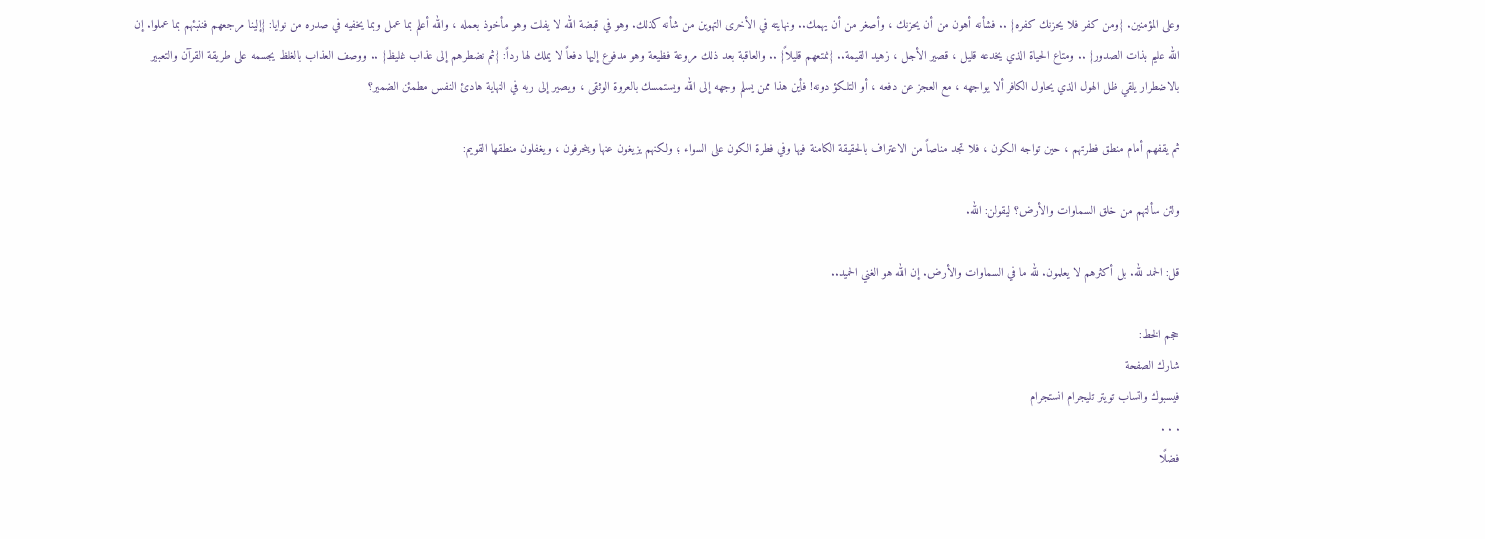وعلى المؤمنين. {ومن كفر فلا يحزنك كفره} .. فشأنه أهون من أن يحزنك ، وأصغر من أن يهمك.. ونهايته في الأخرى التهوين من شأنه كذلك. وهو في قبضة الله لا يفلت وهو مأخوذ بعمله ، والله أعلم بما عمل وبما يخفيه في صدره من نوايا: {إلينا مرجعهم فننبئهم بما عملوا. إن الله عليم بذات الصدور} .. ومتاع الحياة الذي يخدعه قليل ، قصير الأجل ، زهيد القيمة.. {نمتعهم قليلاً} .. والعاقبة بعد ذلك مروعة فظيعة وهو مدفوع إليها دفعاً لا يملك لها رداً: {ثم نضطرهم إلى عذاب غليظ} .. ووصف العذاب بالغلظ يجسمه على طريقة القرآن والتعبير بالاضطرار يلقي ظل الهول الذي يحاول الكافر ألا يواجهه ، مع العجز عن دفعه ، أو التلكؤ دونه! فأين هذا ممن يسلم وجهه إلى الله ويستمسك بالعروة الوثقى ، ويصير إلى ربه في النهاية هادئ النفس مطمئن الضمير؟

ثم يقفهم أمام منطق فطرتهم ، حين تواجه الكون ، فلا تجد مناصاً من الاعتراف بالحقيقة الكامنة فيها وفي فطرة الكون على السواء ؛ ولكنهم يزيغون عنها وينحرفون ، ويغفلون منطقها القويم:

ولئن سألتهم من خلق السماوات والأرض؟ ليقولن: الله.

قل: الحمد لله. بل أكثرهم لا يعلمون. لله ما في السماوات والأرض. إن الله هو الغني الحميد..

حجم الخط:
شارك الصفحة
فيسبوك واتساب تويتر تليجرام انستجرام
. . .
فضلًا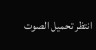انتظر تحميل الصوت